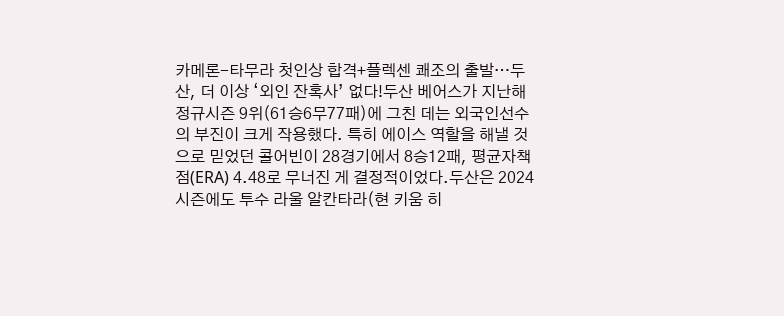카메론-타무라 첫인상 합격+플렉센 쾌조의 출발…두산, 더 이상 ‘외인 잔혹사’ 없다!두산 베어스가 지난해 정규시즌 9위(61승6무77패)에 그친 데는 외국인선수의 부진이 크게 작용했다. 특히 에이스 역할을 해낼 것으로 믿었던 콜어빈이 28경기에서 8승12패, 평균자책점(ERA) 4.48로 무너진 게 결정적이었다.두산은 2024시즌에도 투수 라울 알칸타라(현 키움 히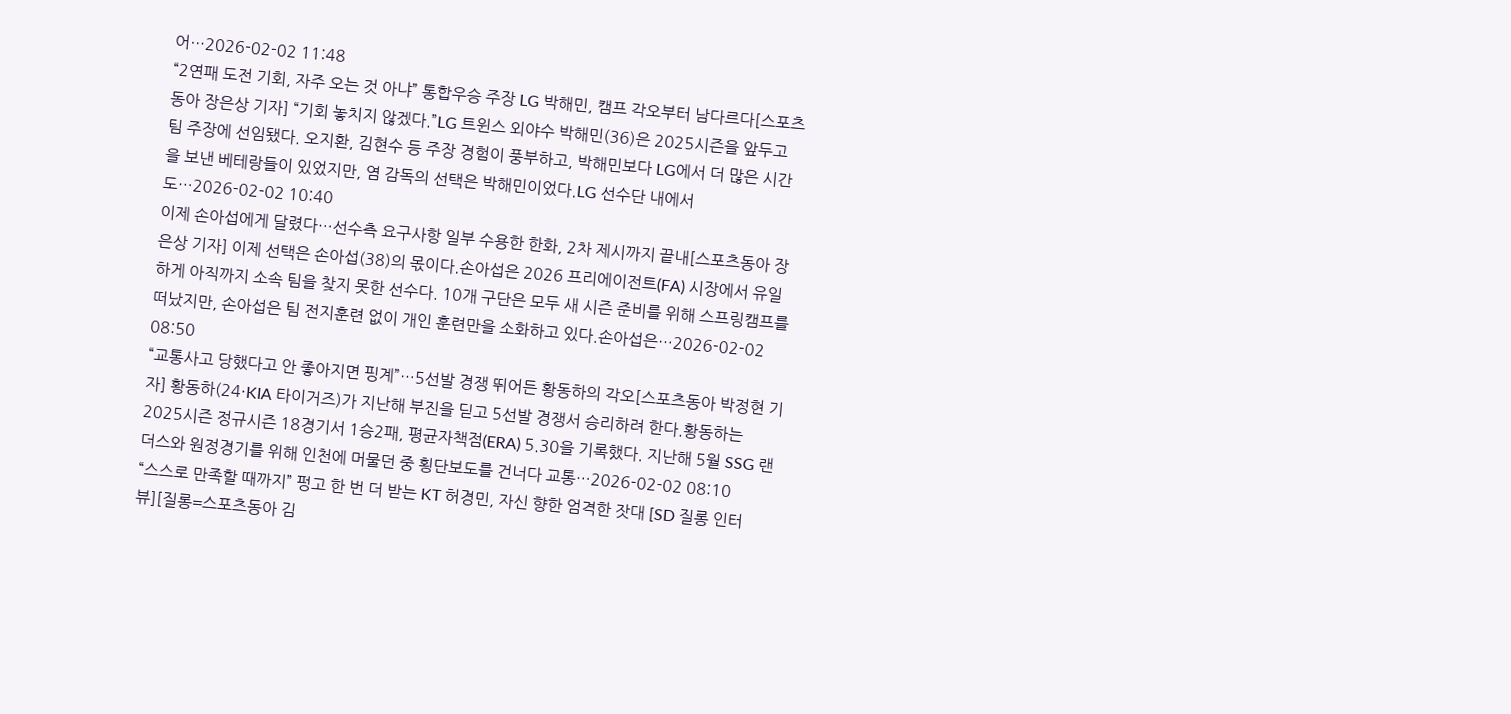어…2026-02-02 11:48
“2연패 도전 기회, 자주 오는 것 아냐” 통합우승 주장 LG 박해민, 캠프 각오부터 남다르다[스포츠동아 장은상 기자] “기회 놓치지 않겠다.”LG 트윈스 외야수 박해민(36)은 2025시즌을 앞두고 팀 주장에 선임됐다. 오지환, 김현수 등 주장 경험이 풍부하고, 박해민보다 LG에서 더 많은 시간을 보낸 베테랑들이 있었지만, 염 감독의 선택은 박해민이었다.LG 선수단 내에서도…2026-02-02 10:40
이제 손아섭에게 달렸다…선수측 요구사항 일부 수용한 한화, 2차 제시까지 끝내[스포츠동아 장은상 기자] 이제 선택은 손아섭(38)의 몫이다.손아섭은 2026 프리에이전트(FA) 시장에서 유일하게 아직까지 소속 팀을 찾지 못한 선수다. 10개 구단은 모두 새 시즌 준비를 위해 스프링캠프를 떠났지만, 손아섭은 팀 전지훈련 없이 개인 훈련만을 소화하고 있다.손아섭은…2026-02-02 08:50
“교통사고 당했다고 안 좋아지면 핑계”…5선발 경쟁 뛰어든 황동하의 각오[스포츠동아 박정현 기자] 황동하(24·KIA 타이거즈)가 지난해 부진을 딛고 5선발 경쟁서 승리하려 한다.황동하는 2025시즌 정규시즌 18경기서 1승2패, 평균자책점(ERA) 5.30을 기록했다. 지난해 5월 SSG 랜더스와 원정경기를 위해 인천에 머물던 중 횡단보도를 건너다 교통…2026-02-02 08:10
“스스로 만족할 때까지” 펑고 한 번 더 받는 KT 허경민, 자신 향한 엄격한 잣대 [SD 질롱 인터뷰][질롱=스포츠동아 김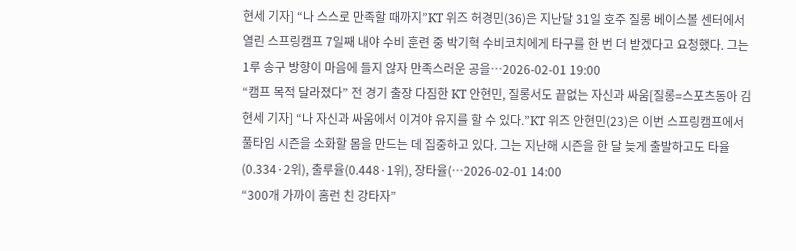현세 기자] “나 스스로 만족할 때까지”KT 위즈 허경민(36)은 지난달 31일 호주 질롱 베이스볼 센터에서 열린 스프링캠프 7일째 내야 수비 훈련 중 박기혁 수비코치에게 타구를 한 번 더 받겠다고 요청했다. 그는 1루 송구 방향이 마음에 들지 않자 만족스러운 공을…2026-02-01 19:00
“캠프 목적 달라졌다” 전 경기 출장 다짐한 KT 안현민, 질롱서도 끝없는 자신과 싸움[질롱=스포츠동아 김현세 기자] “나 자신과 싸움에서 이겨야 유지를 할 수 있다.”KT 위즈 안현민(23)은 이번 스프링캠프에서 풀타임 시즌을 소화할 몸을 만드는 데 집중하고 있다. 그는 지난해 시즌을 한 달 늦게 출발하고도 타율(0.334·2위), 출루율(0.448·1위), 장타율(…2026-02-01 14:00
“300개 가까이 홈런 친 강타자”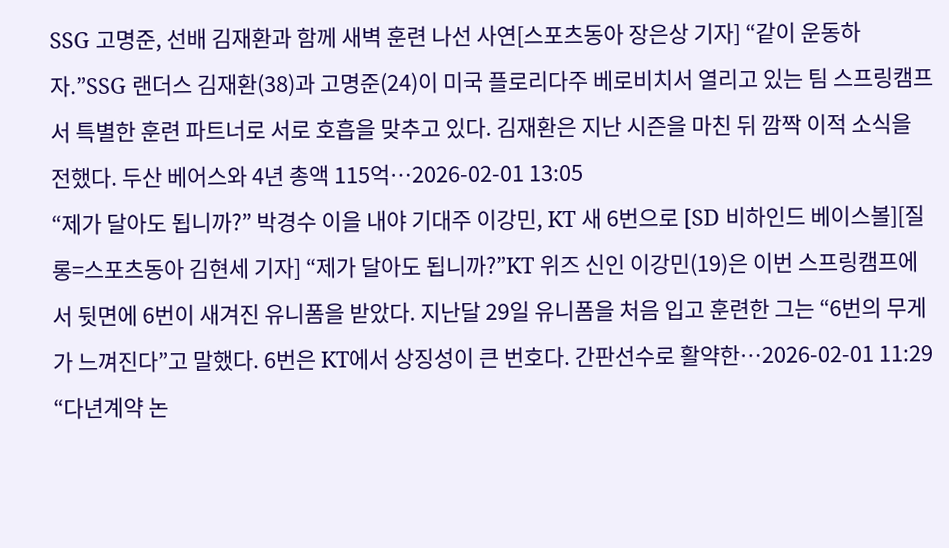SSG 고명준, 선배 김재환과 함께 새벽 훈련 나선 사연[스포츠동아 장은상 기자] “같이 운동하자.”SSG 랜더스 김재환(38)과 고명준(24)이 미국 플로리다주 베로비치서 열리고 있는 팀 스프링캠프서 특별한 훈련 파트너로 서로 호흡을 맞추고 있다. 김재환은 지난 시즌을 마친 뒤 깜짝 이적 소식을 전했다. 두산 베어스와 4년 총액 115억…2026-02-01 13:05
“제가 달아도 됩니까?” 박경수 이을 내야 기대주 이강민, KT 새 6번으로 [SD 비하인드 베이스볼][질롱=스포츠동아 김현세 기자] “제가 달아도 됩니까?”KT 위즈 신인 이강민(19)은 이번 스프링캠프에서 뒷면에 6번이 새겨진 유니폼을 받았다. 지난달 29일 유니폼을 처음 입고 훈련한 그는 “6번의 무게가 느껴진다”고 말했다. 6번은 KT에서 상징성이 큰 번호다. 간판선수로 활약한…2026-02-01 11:29
“다년계약 논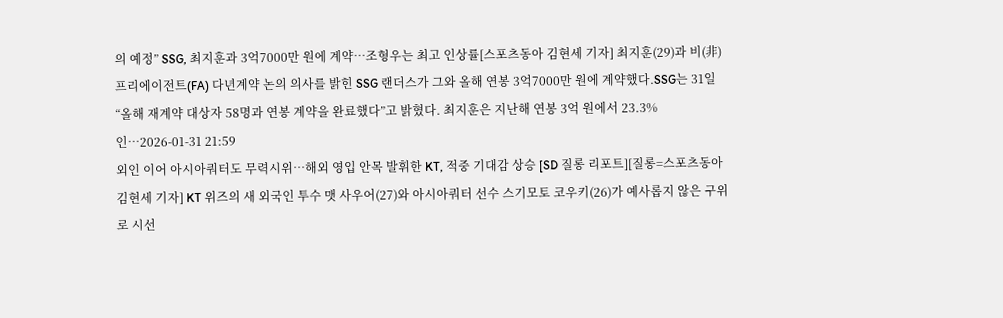의 예정” SSG, 최지훈과 3억7000만 원에 계약…조형우는 최고 인상률[스포츠동아 김현세 기자] 최지훈(29)과 비(非)프리에이전트(FA) 다년계약 논의 의사를 밝힌 SSG 랜더스가 그와 올해 연봉 3억7000만 원에 계약했다.SSG는 31일 “올해 재계약 대상자 58명과 연봉 계약을 완료했다”고 밝혔다. 최지훈은 지난해 연봉 3억 원에서 23.3% 인…2026-01-31 21:59
외인 이어 아시아쿼터도 무력시위…해외 영입 안목 발휘한 KT, 적중 기대감 상승 [SD 질롱 리포트][질롱=스포츠동아 김현세 기자] KT 위즈의 새 외국인 투수 맷 사우어(27)와 아시아쿼터 선수 스기모토 코우키(26)가 예사롭지 않은 구위로 시선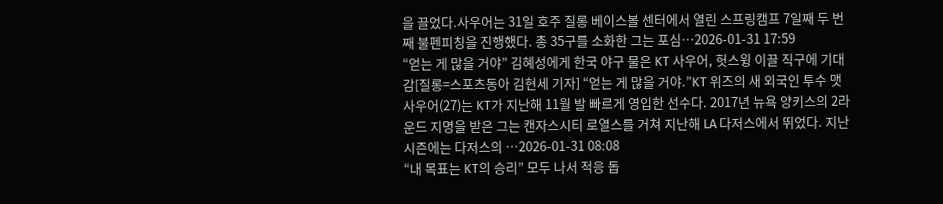을 끌었다.사우어는 31일 호주 질롱 베이스볼 센터에서 열린 스프링캠프 7일째 두 번째 불펜피칭을 진행했다. 총 35구를 소화한 그는 포심…2026-01-31 17:59
“얻는 게 많을 거야” 김혜성에게 한국 야구 물은 KT 사우어, 헛스윙 이끌 직구에 기대감[질롱=스포츠동아 김현세 기자] “얻는 게 많을 거야.”KT 위즈의 새 외국인 투수 맷 사우어(27)는 KT가 지난해 11월 발 빠르게 영입한 선수다. 2017년 뉴욕 양키스의 2라운드 지명을 받은 그는 캔자스시티 로열스를 거쳐 지난해 LA 다저스에서 뛰었다. 지난 시즌에는 다저스의 …2026-01-31 08:08
“내 목표는 KT의 승리” 모두 나서 적응 돕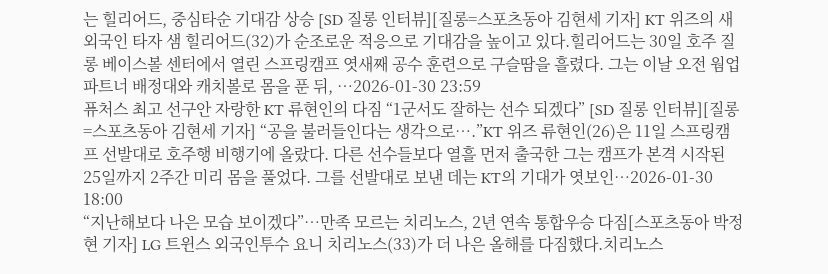는 힐리어드, 중심타순 기대감 상승 [SD 질롱 인터뷰][질롱=스포츠동아 김현세 기자] KT 위즈의 새 외국인 타자 샘 힐리어드(32)가 순조로운 적응으로 기대감을 높이고 있다.힐리어드는 30일 호주 질롱 베이스볼 센터에서 열린 스프링캠프 엿새째 공수 훈련으로 구슬땀을 흘렸다. 그는 이날 오전 웜업 파트너 배정대와 캐치볼로 몸을 푼 뒤, …2026-01-30 23:59
퓨처스 최고 선구안 자랑한 KT 류현인의 다짐 “1군서도 잘하는 선수 되겠다” [SD 질롱 인터뷰][질롱=스포츠동아 김현세 기자] “공을 불러들인다는 생각으로….”KT 위즈 류현인(26)은 11일 스프링캠프 선발대로 호주행 비행기에 올랐다. 다른 선수들보다 열흘 먼저 출국한 그는 캠프가 본격 시작된 25일까지 2주간 미리 몸을 풀었다. 그를 선발대로 보낸 데는 KT의 기대가 엿보인…2026-01-30 18:00
“지난해보다 나은 모습 보이겠다”…만족 모르는 치리노스, 2년 연속 통합우승 다짐[스포츠동아 박정현 기자] LG 트윈스 외국인투수 요니 치리노스(33)가 더 나은 올해를 다짐했다.치리노스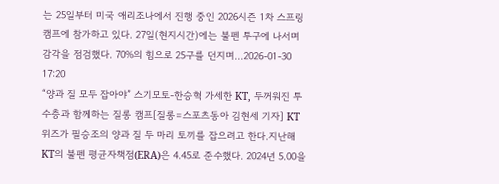는 25일부터 미국 애리조나에서 진행 중인 2026시즌 1차 스프링캠프에 참가하고 있다. 27일(현지시간)에는 불펜 투구에 나서며 감각을 점검했다. 70%의 힘으로 25구를 던지며…2026-01-30 17:20
“양과 질 모두 잡아야” 스기모토-한승혁 가세한 KT, 두꺼워진 투수층과 함께하는 질롱 캠프[질롱=스포츠동아 김현세 기자] KT 위즈가 필승조의 양과 질 두 마리 토끼를 잡으려고 한다.지난해 KT의 불펜 평균자책점(ERA)은 4.45로 준수했다. 2024년 5.00을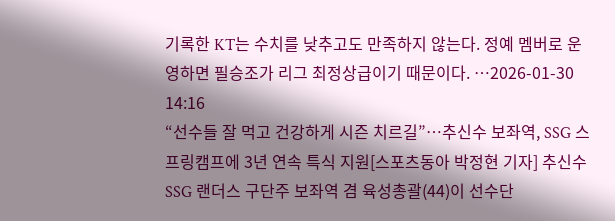기록한 KT는 수치를 낮추고도 만족하지 않는다. 정예 멤버로 운영하면 필승조가 리그 최정상급이기 때문이다. …2026-01-30 14:16
“선수들 잘 먹고 건강하게 시즌 치르길”…추신수 보좌역, SSG 스프링캠프에 3년 연속 특식 지원[스포츠동아 박정현 기자] 추신수 SSG 랜더스 구단주 보좌역 겸 육성총괄(44)이 선수단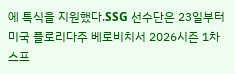에 특식을 지원했다.SSG 선수단은 23일부터 미국 플로리다주 베로비치서 2026시즌 1차 스프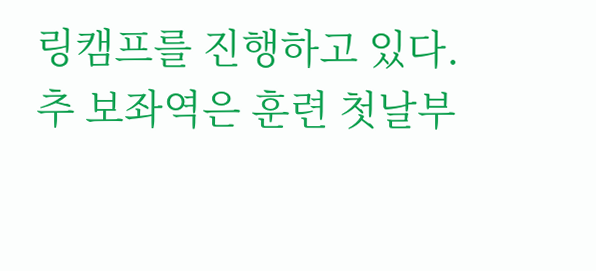링캠프를 진행하고 있다. 추 보좌역은 훈련 첫날부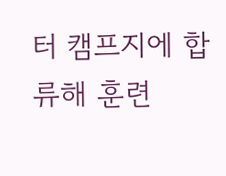터 캠프지에 합류해 훈련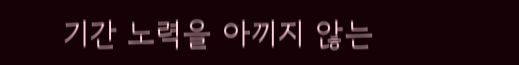기간 노력을 아끼지 않는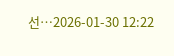선…2026-01-30 12:22